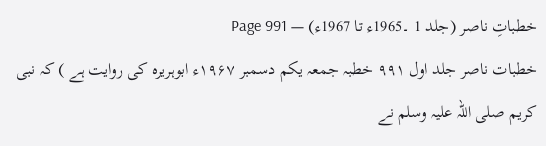خطباتِ ناصر (جلد 1 ۔1965ء تا 1967ء) — Page 991
خطبات ناصر جلد اول ۹۹۱ خطبہ جمعہ یکم دسمبر ۱۹۶۷ء ابوہریرہ کی روایت ہے ) کہ نبی کریم صلی اللہ علیہ وسلم نے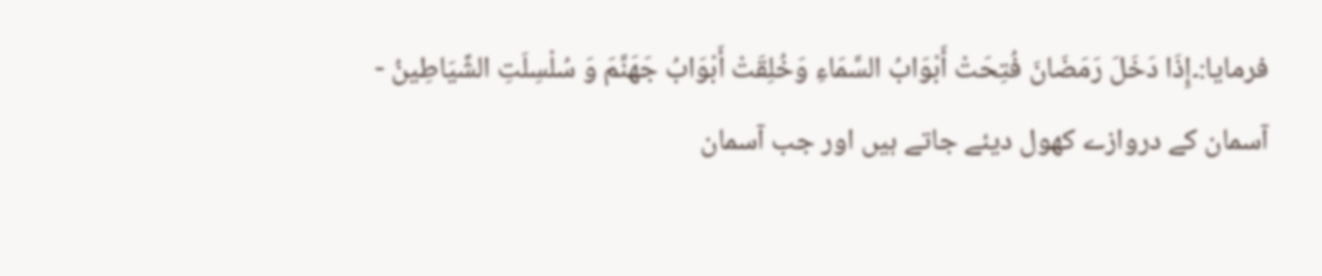فرمایا:۔إِذَا دَخَلَ رَمَضَانَ فُتِحَتْ أَبْوَابُ السَّمَاءِ وَخُلِقَتْ أَبْوَابُ جَهَنَّمَ وَ سُلْسِلَتِ الشَّيَاطِينُ - آسمان کے دروازے کھول دیئے جاتے ہیں اور جب آسمان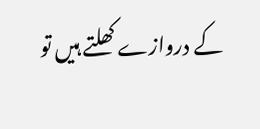کے دروازے کھلتے ہیں تو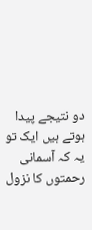دو نتیجے پیدا ہوتے ہیں ایک تو یہ کہ آسمانی رحمتوں کا نزول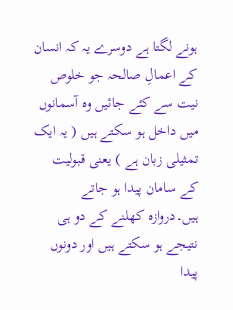ہونے لگتا ہے دوسرے یہ کہ انسان کے اعمالِ صالحہ جو خلوص نیت سے کئے جائیں وہ آسمانوں میں داخل ہو سکتے ہیں ( یہ ایک تمثیلی زبان ہے ) یعنی قبولیت کے سامان پیدا ہو جاتے ہیں۔دروازہ کھلنے کے دو ہی نتیجے ہو سکتے ہیں اور دونوں پیدا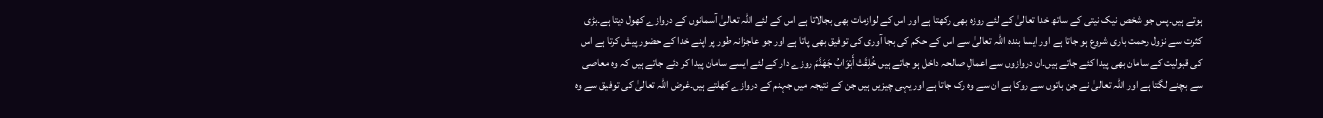ہوتے ہیں۔پس جو شخص نیک نیتی کے ساتھ خدا تعالیٰ کے لئے روزہ بھی رکھتا ہے اور اس کے لوازمات بھی بجالاتا ہے اس کے لئے اللہ تعالیٰ آسمانوں کے دروازے کھول دیتا ہے۔بڑی کثرت سے نزول رحمت باری شروع ہو جاتا ہے اور ایسا بندہ اللہ تعالیٰ سے اس کے حکم کی بجا آوری کی توفیق بھی پاتا ہے اور جو عاجزانہ طور پر اپنے خدا کے حضور پیش کرتا ہے اس کی قبولیت کے سامان بھی پیدا کئے جاتے ہیں۔ان دروازوں سے اعمالِ صالحہ داخل ہو جاتے ہیں خُلِقَتْ أَبْوَابُ جَهَنَّمَ روزے دار کے لئے ایسے سامان پیدا کر دئے جاتے ہیں کہ وہ معاصی سے بچنے لگتا ہے اور اللہ تعالیٰ نے جن باتوں سے روکا ہے ان سے وہ رک جاتا ہے اور یہی چیزیں ہیں جن کے نتیجہ میں جہنم کے دروازے کھلتے ہیں۔غرض اللہ تعالیٰ کی توفیق سے وہ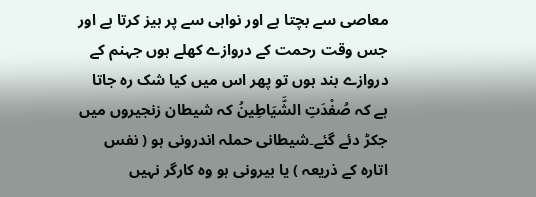معاصی سے بچتا ہے اور نواہی سے پر ہیز کرتا ہے اور جس وقت رحمت کے دروازے کھلے ہوں جہنم کے دروازے بند ہوں تو پھر اس میں کیا شک رہ جاتا ہے کہ صُفْدَتِ الشَّيَاطِينُ کہ شیطان زنجیروں میں جکڑ دئے گئے۔شیطانی حملہ اندرونی ہو ( نفس اتارہ کے ذریعہ ) یا بیرونی ہو وہ کارگر نہیں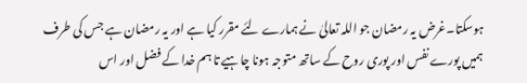ہوسکتا۔غرض یہ رمضان جو اللہ تعالیٰ نے ہمارے لئے مقرر کیا ہے اور یہ رمضان ہے جس کی طرف ہمیں پورے نفس اور پوری روح کے ساتھ متوجہ ہونا چاہیے تا ہم خدا کے فضل اور اس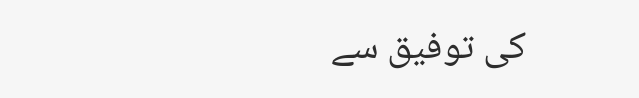کی توفیق سے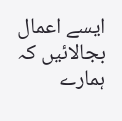ایسے اعمال بجالائیں کہ ہمارے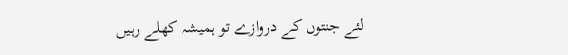لئے جنتوں کے دروازے تو ہمیشہ کھلے رہیں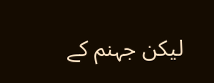لیکن جہنم کے